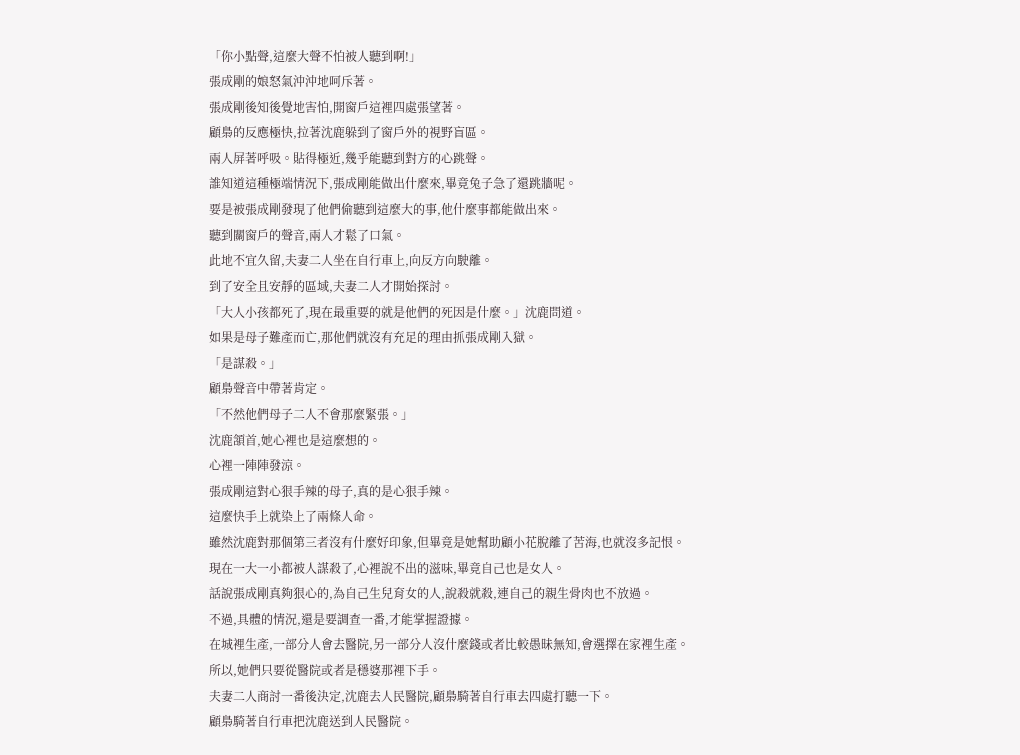「你小點聲,這麼大聲不怕被人聽到啊!」
張成剛的娘怒氣沖沖地呵斥著。
張成剛後知後覺地害怕,開窗戶這裡四處張望著。
顧梟的反應極快,拉著沈鹿躲到了窗戶外的視野盲區。
兩人屏著呼吸。貼得極近,幾乎能聽到對方的心跳聲。
誰知道這種極端情況下,張成剛能做出什麼來,畢竟兔子急了還跳牆呢。
要是被張成剛發現了他們偷聽到這麼大的事,他什麼事都能做出來。
聽到關窗戶的聲音,兩人才鬆了口氣。
此地不宜久留,夫妻二人坐在自行車上,向反方向駛離。
到了安全且安靜的區域,夫妻二人才開始探討。
「大人小孩都死了,現在最重要的就是他們的死因是什麼。」沈鹿問道。
如果是母子難產而亡,那他們就沒有充足的理由抓張成剛入獄。
「是謀殺。」
顧梟聲音中帶著肯定。
「不然他們母子二人不會那麼緊張。」
沈鹿頷首,她心裡也是這麼想的。
心裡一陣陣發涼。
張成剛這對心狠手辣的母子,真的是心狠手辣。
這麼快手上就染上了兩條人命。
雖然沈鹿對那個第三者沒有什麼好印象,但畢竟是她幫助顧小花脫離了苦海,也就沒多記恨。
現在一大一小都被人謀殺了,心裡說不出的滋味,畢竟自己也是女人。
話說張成剛真夠狠心的,為自己生兒育女的人,說殺就殺,連自己的親生骨肉也不放過。
不過,具體的情況,還是要調查一番,才能掌握證據。
在城裡生產,一部分人會去醫院,另一部分人沒什麼錢或者比較愚昧無知,會選擇在家裡生產。
所以,她們只要從醫院或者是穩婆那裡下手。
夫妻二人商討一番後決定,沈鹿去人民醫院,顧梟騎著自行車去四處打聽一下。
顧梟騎著自行車把沈鹿送到人民醫院。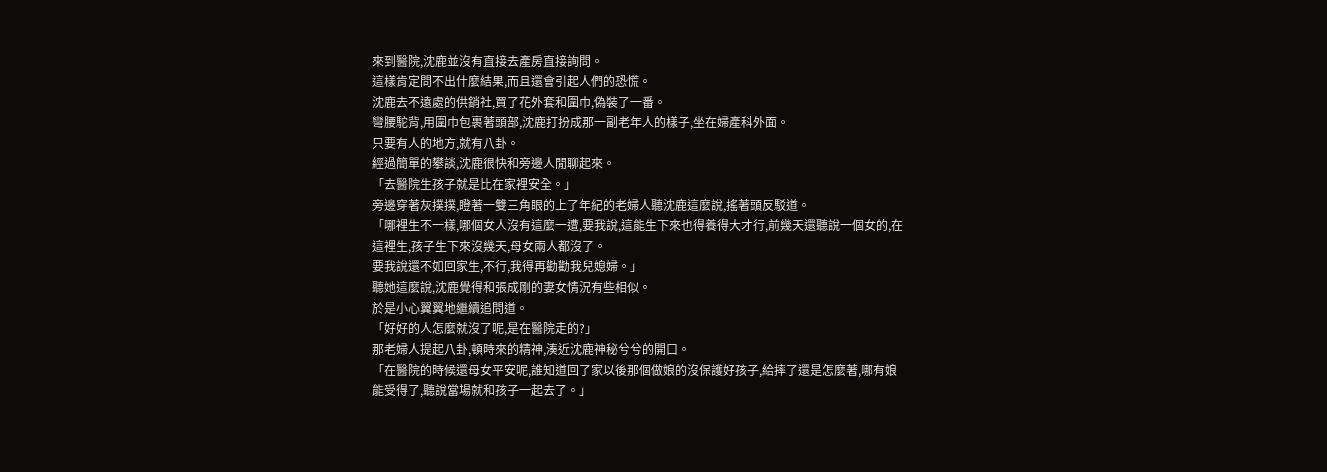來到醫院,沈鹿並沒有直接去產房直接詢問。
這樣肯定問不出什麼結果,而且還會引起人們的恐慌。
沈鹿去不遠處的供銷社,買了花外套和圍巾,偽裝了一番。
彎腰駝背,用圍巾包裹著頭部,沈鹿打扮成那一副老年人的樣子,坐在婦產科外面。
只要有人的地方,就有八卦。
經過簡單的攀談,沈鹿很快和旁邊人閒聊起來。
「去醫院生孩子就是比在家裡安全。」
旁邊穿著灰撲撲,瞪著一雙三角眼的上了年紀的老婦人聽沈鹿這麼說,搖著頭反駁道。
「哪裡生不一樣,哪個女人沒有這麼一遭,要我說,這能生下來也得養得大才行,前幾天還聽說一個女的,在這裡生,孩子生下來沒幾天,母女兩人都沒了。
要我說還不如回家生,不行,我得再勸勸我兒媳婦。」
聽她這麼說,沈鹿覺得和張成剛的妻女情況有些相似。
於是小心翼翼地繼續追問道。
「好好的人怎麼就沒了呢,是在醫院走的?」
那老婦人提起八卦,頓時來的精神,湊近沈鹿神秘兮兮的開口。
「在醫院的時候還母女平安呢,誰知道回了家以後那個做娘的沒保護好孩子,給摔了還是怎麼著,哪有娘能受得了,聽說當場就和孩子一起去了。」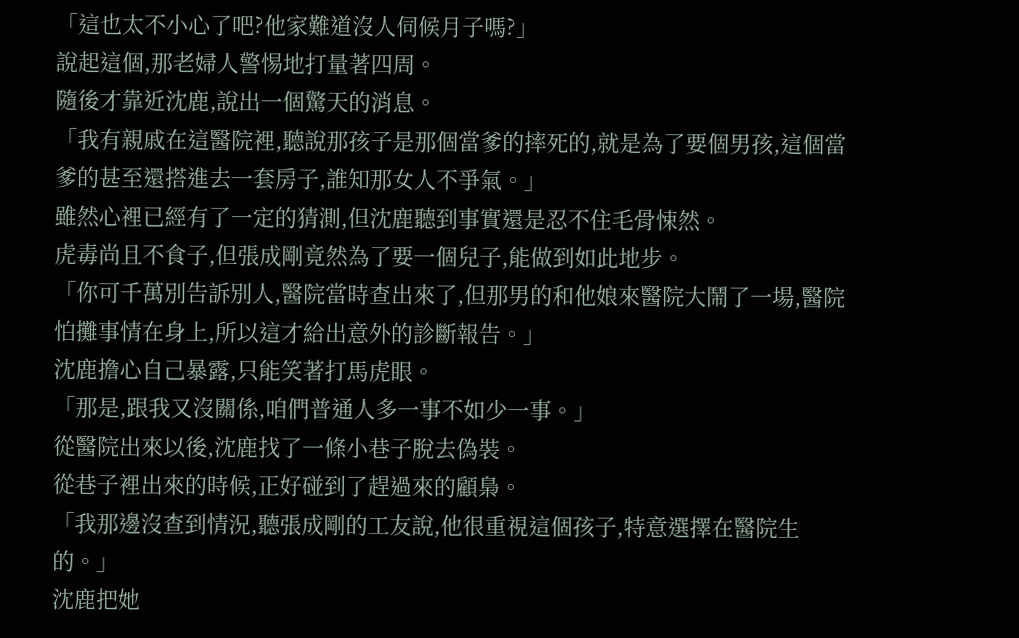「這也太不小心了吧?他家難道沒人伺候月子嗎?」
說起這個,那老婦人警惕地打量著四周。
隨後才靠近沈鹿,說出一個驚天的消息。
「我有親戚在這醫院裡,聽說那孩子是那個當爹的摔死的,就是為了要個男孩,這個當爹的甚至還搭進去一套房子,誰知那女人不爭氣。」
雖然心裡已經有了一定的猜測,但沈鹿聽到事實還是忍不住毛骨悚然。
虎毒尚且不食子,但張成剛竟然為了要一個兒子,能做到如此地步。
「你可千萬別告訴別人,醫院當時查出來了,但那男的和他娘來醫院大鬧了一場,醫院怕攤事情在身上,所以這才給出意外的診斷報告。」
沈鹿擔心自己暴露,只能笑著打馬虎眼。
「那是,跟我又沒關係,咱們普通人多一事不如少一事。」
從醫院出來以後,沈鹿找了一條小巷子脫去偽裝。
從巷子裡出來的時候,正好碰到了趕過來的顧梟。
「我那邊沒查到情況,聽張成剛的工友說,他很重視這個孩子,特意選擇在醫院生的。」
沈鹿把她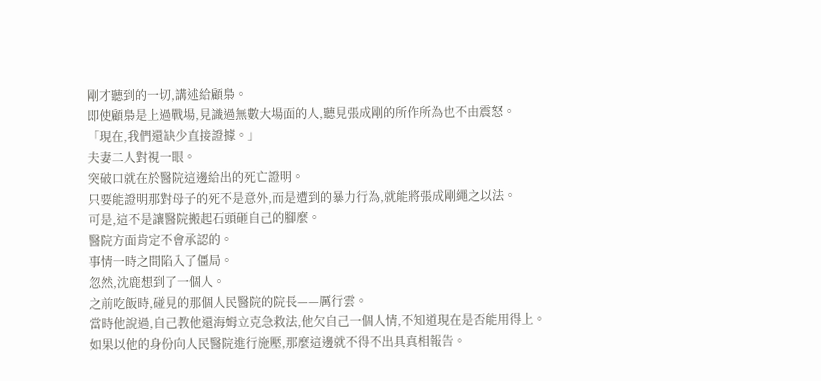剛才聽到的一切,講述給顧梟。
即使顧梟是上過戰場,見識過無數大場面的人,聽見張成剛的所作所為也不由震怒。
「現在,我們還缺少直接證據。」
夫妻二人對視一眼。
突破口就在於醫院這邊給出的死亡證明。
只要能證明那對母子的死不是意外,而是遭到的暴力行為,就能將張成剛繩之以法。
可是,這不是讓醫院搬起石頭砸自己的腳麼。
醫院方面肯定不會承認的。
事情一時之間陷入了僵局。
忽然,沈鹿想到了一個人。
之前吃飯時,碰見的那個人民醫院的院長——厲行雲。
當時他說過,自己教他還海姆立克急救法,他欠自己一個人情,不知道現在是否能用得上。
如果以他的身份向人民醫院進行施壓,那麼這邊就不得不出具真相報告。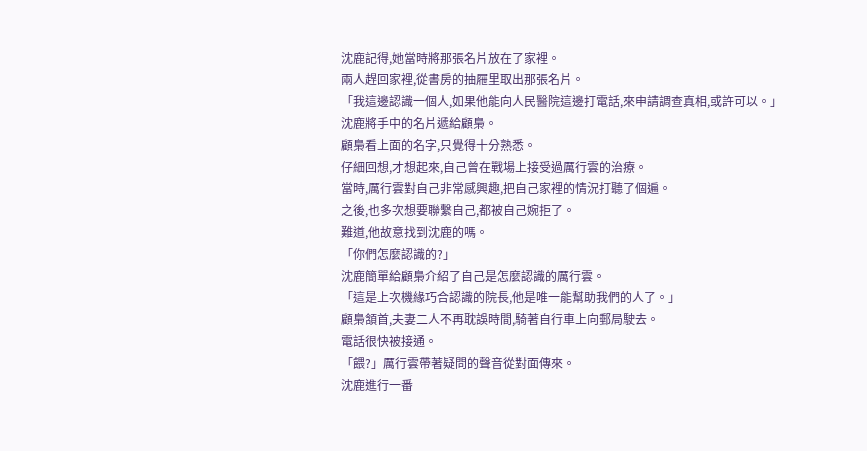沈鹿記得,她當時將那張名片放在了家裡。
兩人趕回家裡,從書房的抽屜里取出那張名片。
「我這邊認識一個人,如果他能向人民醫院這邊打電話,來申請調查真相,或許可以。」
沈鹿將手中的名片遞給顧梟。
顧梟看上面的名字,只覺得十分熟悉。
仔細回想,才想起來,自己曾在戰場上接受過厲行雲的治療。
當時,厲行雲對自己非常感興趣,把自己家裡的情況打聽了個遍。
之後,也多次想要聯繫自己,都被自己婉拒了。
難道,他故意找到沈鹿的嗎。
「你們怎麼認識的?」
沈鹿簡單給顧梟介紹了自己是怎麼認識的厲行雲。
「這是上次機緣巧合認識的院長,他是唯一能幫助我們的人了。」
顧梟頷首,夫妻二人不再耽誤時間,騎著自行車上向郵局駛去。
電話很快被接通。
「餵?」厲行雲帶著疑問的聲音從對面傳來。
沈鹿進行一番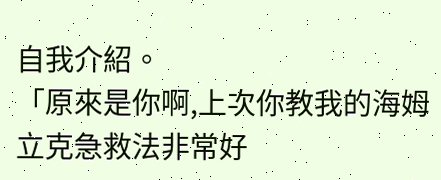自我介紹。
「原來是你啊,上次你教我的海姆立克急救法非常好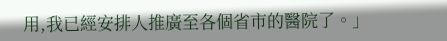用,我已經安排人推廣至各個省市的醫院了。」